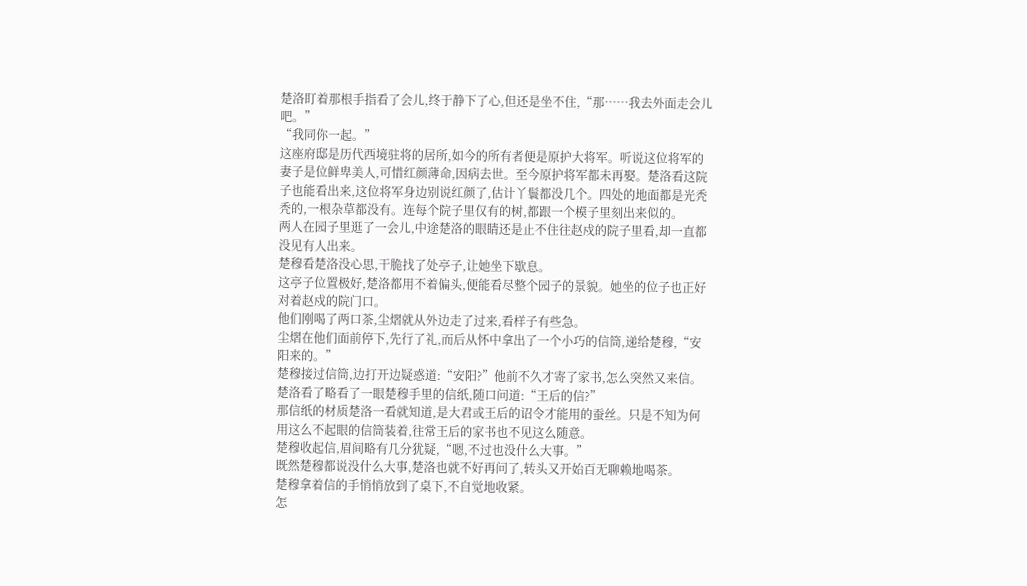楚洛盯着那根手指看了会儿,终于静下了心,但还是坐不住,“那……我去外面走会儿吧。”
“我同你一起。”
这座府邸是历代西境驻将的居所,如今的所有者便是原护大将军。听说这位将军的妻子是位鲜卑美人,可惜红颜薄命,因病去世。至今原护将军都未再娶。楚洛看这院子也能看出来,这位将军身边别说红颜了,估计丫鬟都没几个。四处的地面都是光秃秃的,一根杂草都没有。连每个院子里仅有的树,都跟一个模子里刻出来似的。
两人在园子里逛了一会儿,中途楚洛的眼睛还是止不住往赵戍的院子里看,却一直都没见有人出来。
楚穆看楚洛没心思,干脆找了处亭子,让她坐下歇息。
这亭子位置极好,楚洛都用不着偏头,便能看尽整个园子的景貌。她坐的位子也正好对着赵戍的院门口。
他们刚喝了两口茶,尘熠就从外边走了过来,看样子有些急。
尘熠在他们面前停下,先行了礼,而后从怀中拿出了一个小巧的信筒,递给楚穆,“安阳来的。”
楚穆接过信筒,边打开边疑惑道:“安阳?”他前不久才寄了家书,怎么突然又来信。
楚洛看了略看了一眼楚穆手里的信纸,随口问道:“王后的信?”
那信纸的材质楚洛一看就知道,是大君或王后的诏令才能用的蚕丝。只是不知为何用这么不起眼的信筒装着,往常王后的家书也不见这么随意。
楚穆收起信,眉间略有几分犹疑,“嗯,不过也没什么大事。”
既然楚穆都说没什么大事,楚洛也就不好再问了,转头又开始百无聊赖地喝茶。
楚穆拿着信的手悄悄放到了桌下,不自觉地收紧。
怎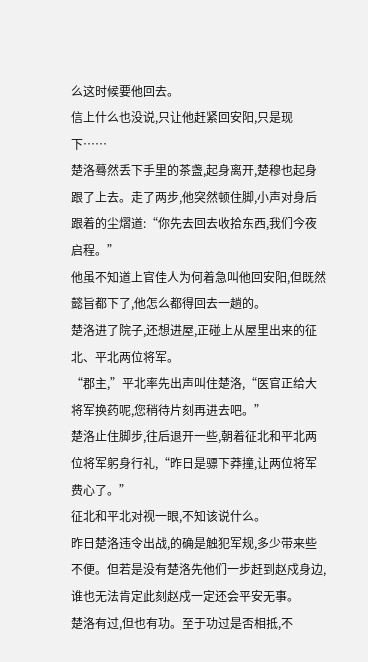么这时候要他回去。
信上什么也没说,只让他赶紧回安阳,只是现下……
楚洛蓦然丢下手里的茶盏,起身离开,楚穆也起身跟了上去。走了两步,他突然顿住脚,小声对身后跟着的尘熠道:“你先去回去收拾东西,我们今夜启程。”
他虽不知道上官佳人为何着急叫他回安阳,但既然懿旨都下了,他怎么都得回去一趟的。
楚洛进了院子,还想进屋,正碰上从屋里出来的征北、平北两位将军。
“郡主,”平北率先出声叫住楚洛,“医官正给大将军换药呢,您稍待片刻再进去吧。”
楚洛止住脚步,往后退开一些,朝着征北和平北两位将军躬身行礼,“昨日是骠下莽撞,让两位将军费心了。”
征北和平北对视一眼,不知该说什么。
昨日楚洛违令出战,的确是触犯军规,多少带来些不便。但若是没有楚洛先他们一步赶到赵戍身边,谁也无法肯定此刻赵戍一定还会平安无事。
楚洛有过,但也有功。至于功过是否相抵,不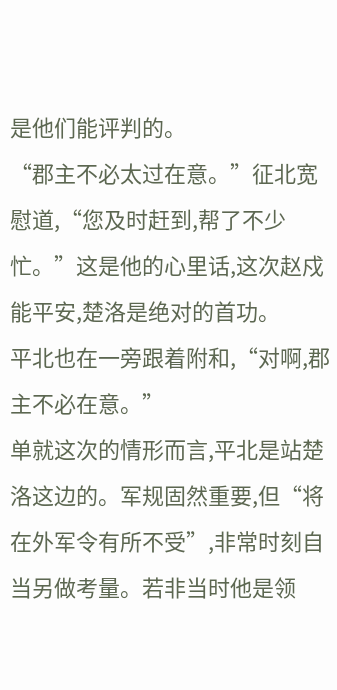是他们能评判的。
“郡主不必太过在意。”征北宽慰道,“您及时赶到,帮了不少忙。”这是他的心里话,这次赵戍能平安,楚洛是绝对的首功。
平北也在一旁跟着附和,“对啊,郡主不必在意。”
单就这次的情形而言,平北是站楚洛这边的。军规固然重要,但“将在外军令有所不受”,非常时刻自当另做考量。若非当时他是领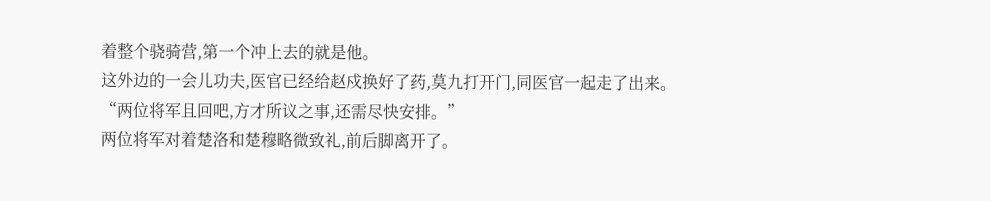着整个骁骑营,第一个冲上去的就是他。
这外边的一会儿功夫,医官已经给赵戍换好了药,莫九打开门,同医官一起走了出来。
“两位将军且回吧,方才所议之事,还需尽快安排。”
两位将军对着楚洛和楚穆略微致礼,前后脚离开了。